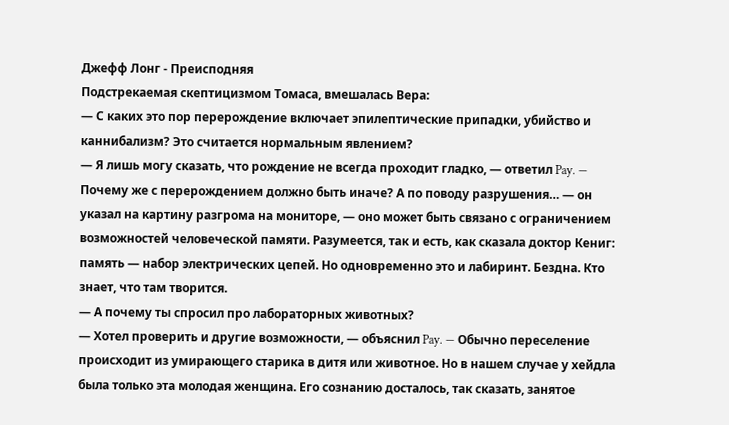Джефф Лонг - Преисподняя
Подстрекаемая скептицизмом Томаса, вмешалась Вера:
— С каких это пор перерождение включает эпилептические припадки, убийство и каннибализм? Это считается нормальным явлением?
— Я лишь могу сказать, что рождение не всегда проходит гладко, — ответил Pay. — Почему же с перерождением должно быть иначе? А по поводу разрушения… — он указал на картину разгрома на мониторе, — оно может быть связано с ограничением возможностей человеческой памяти. Разумеется, так и есть, как сказала доктор Кениг: память — набор электрических цепей. Но одновременно это и лабиринт. Бездна. Кто знает, что там творится.
— А почему ты спросил про лабораторных животных?
— Хотел проверить и другие возможности, — объяснил Pay. — Обычно переселение происходит из умирающего старика в дитя или животное. Но в нашем случае у хейдла была только эта молодая женщина. Его сознанию досталось, так сказать, занятое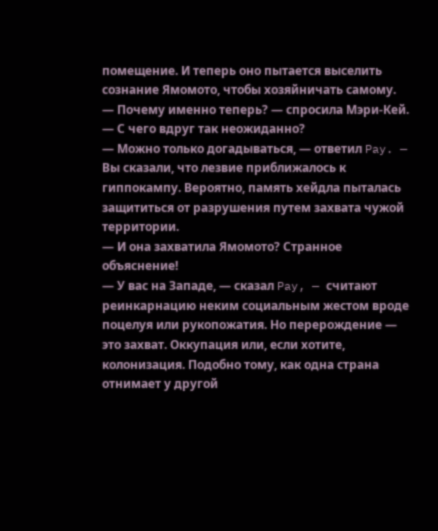помещение. И теперь оно пытается выселить сознание Ямомото, чтобы хозяйничать самому.
— Почему именно теперь? — спросила Мэри-Кей. — С чего вдруг так неожиданно?
— Можно только догадываться, — ответил Pay. — Вы сказали, что лезвие приближалось к гиппокампу. Вероятно, память хейдла пыталась защититься от разрушения путем захвата чужой территории.
— И она захватила Ямомото? Странное объяснение!
— У вас на Западе, — сказал Pay, — считают реинкарнацию неким социальным жестом вроде поцелуя или рукопожатия. Но перерождение — это захват. Оккупация или, если хотите, колонизация. Подобно тому, как одна страна отнимает у другой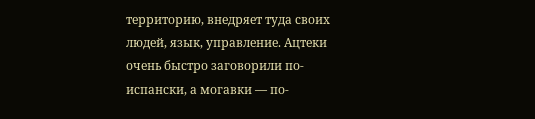территорию, внедряет туда своих людей, язык, управление. Ацтеки очень быстро заговорили по-испански, а могавки — по-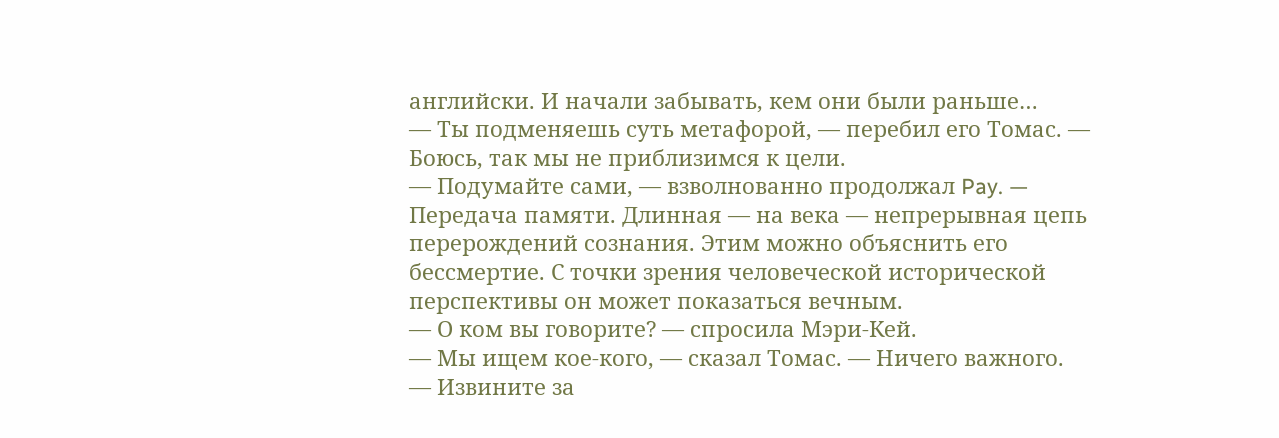английски. И начали забывать, кем они были раньше…
— Ты подменяешь суть метафорой, — перебил его Томас. — Боюсь, так мы не приблизимся к цели.
— Подумайте сами, — взволнованно продолжал Pay. — Передача памяти. Длинная — на века — непрерывная цепь перерождений сознания. Этим можно объяснить его бессмертие. С точки зрения человеческой исторической перспективы он может показаться вечным.
— О ком вы говорите? — спросила Мэри-Кей.
— Мы ищем кое-кого, — сказал Томас. — Ничего важного.
— Извините за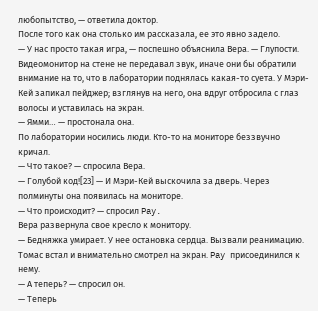любопытство, — ответила доктор.
После того как она столько им рассказала, ее это явно задело.
— У нас просто такая игра, — поспешно объяснила Вера. — Глупости.
Видеомонитор на стене не передавал звук, иначе они бы обратили внимание на то, что в лаборатории поднялась какая-то суета. У Мэри-Кей запикал пейджер; взглянув на него, она вдруг отбросила с глаз волосы и уставилась на экран.
— Ямми… — простонала она.
По лаборатории носились люди. Кто-то на мониторе беззвучно кричал.
— Что такое? — спросила Вера.
— Голубой код![23] — И Мэри-Кей выскочила за дверь. Через полминуты она появилась на мониторе.
— Что происходит? — спросил Pay.
Вера развернула свое кресло к монитору.
— Бедняжка умирает. У нее остановка сердца. Вызвали реанимацию.
Томас встал и внимательно смотрел на экран. Pay присоединился к нему.
— А теперь? — спросил он.
— Теперь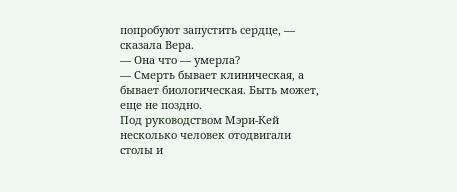попробуют запустить сердце, — сказала Вера.
— Она что — умерла?
— Смерть бывает клиническая, а бывает биологическая. Быть может, еще не поздно.
Под руководством Мэри-Кей несколько человек отодвигали столы и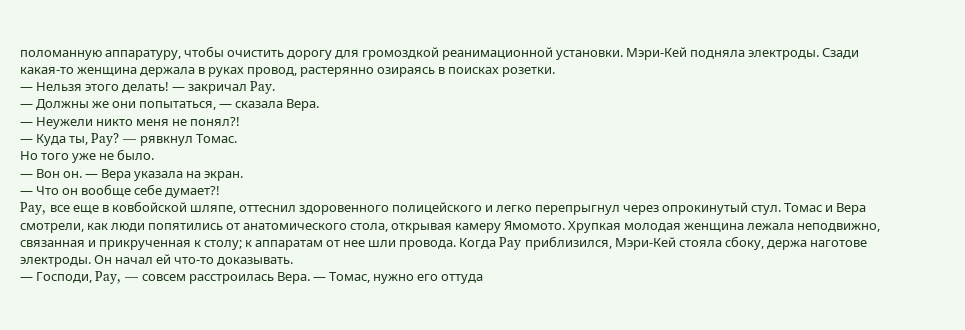поломанную аппаратуру, чтобы очистить дорогу для громоздкой реанимационной установки. Мэри-Кей подняла электроды. Сзади какая-то женщина держала в руках провод, растерянно озираясь в поисках розетки.
— Нельзя этого делать! — закричал Pay.
— Должны же они попытаться, — сказала Вера.
— Неужели никто меня не понял?!
— Куда ты, Pay? — рявкнул Томас.
Но того уже не было.
— Вон он. — Вера указала на экран.
— Что он вообще себе думает?!
Pay, все еще в ковбойской шляпе, оттеснил здоровенного полицейского и легко перепрыгнул через опрокинутый стул. Томас и Вера смотрели, как люди попятились от анатомического стола, открывая камеру Ямомото. Хрупкая молодая женщина лежала неподвижно, связанная и прикрученная к столу; к аппаратам от нее шли провода. Когда Pay приблизился, Мэри-Кей стояла сбоку, держа наготове электроды. Он начал ей что-то доказывать.
— Господи, Pay, — совсем расстроилась Вера. — Томас, нужно его оттуда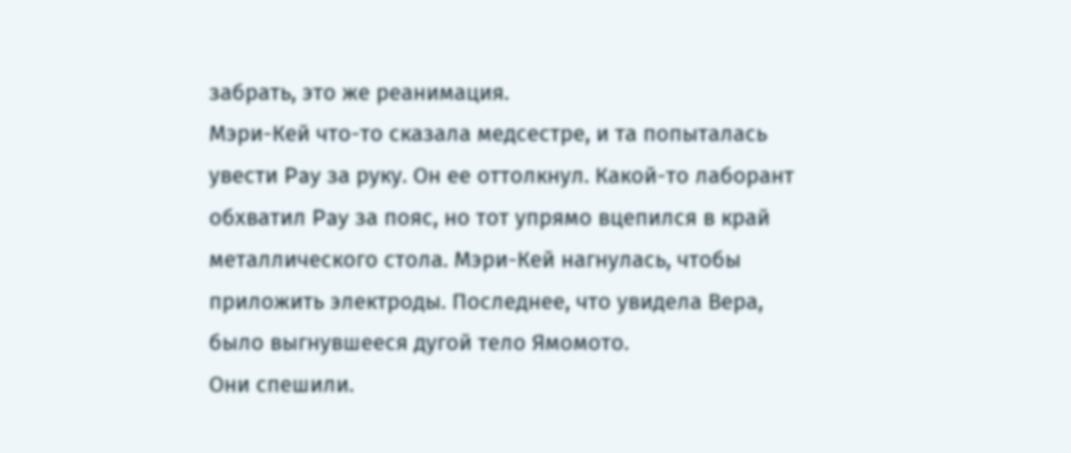забрать, это же реанимация.
Мэри-Кей что-то сказала медсестре, и та попыталась увести Pay за руку. Он ее оттолкнул. Какой-то лаборант обхватил Pay за пояс, но тот упрямо вцепился в край металлического стола. Мэри-Кей нагнулась, чтобы приложить электроды. Последнее, что увидела Вера, было выгнувшееся дугой тело Ямомото.
Они спешили.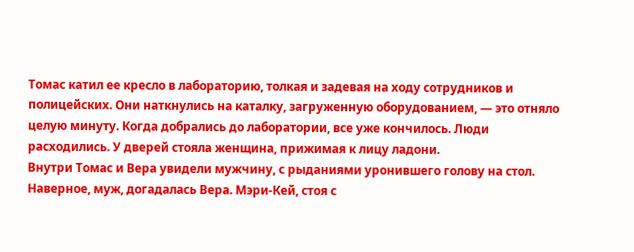Томас катил ее кресло в лабораторию, толкая и задевая на ходу сотрудников и полицейских. Они наткнулись на каталку, загруженную оборудованием, — это отняло целую минуту. Когда добрались до лаборатории, все уже кончилось. Люди расходились. У дверей стояла женщина, прижимая к лицу ладони.
Внутри Томас и Вера увидели мужчину, с рыданиями уронившего голову на стол.
Наверное, муж, догадалась Вера. Мэри-Кей, стоя с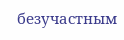безучастным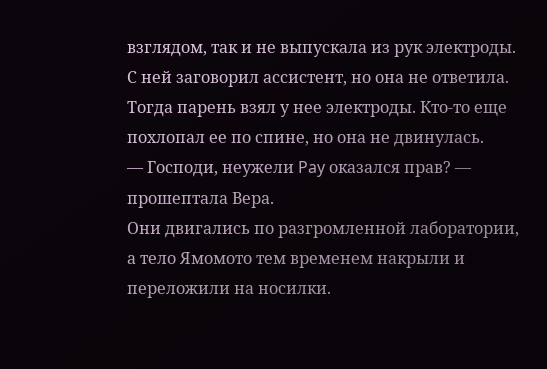взглядом, так и не выпускала из рук электроды. С ней заговорил ассистент, но она не ответила. Тогда парень взял у нее электроды. Кто-то еще похлопал ее по спине, но она не двинулась.
— Господи, неужели Pay оказался прав? — прошептала Вера.
Они двигались по разгромленной лаборатории, а тело Ямомото тем временем накрыли и переложили на носилки.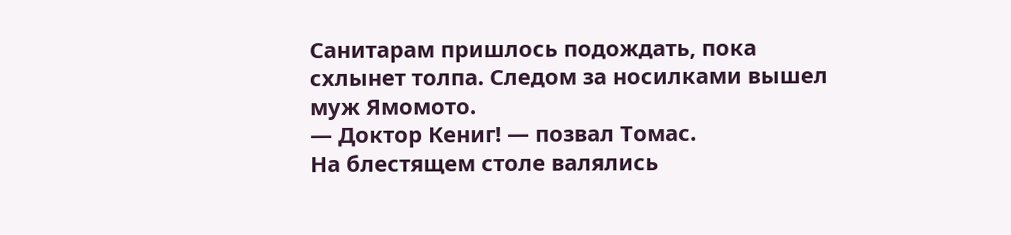Санитарам пришлось подождать, пока схлынет толпа. Следом за носилками вышел муж Ямомото.
— Доктор Кениг! — позвал Томас.
На блестящем столе валялись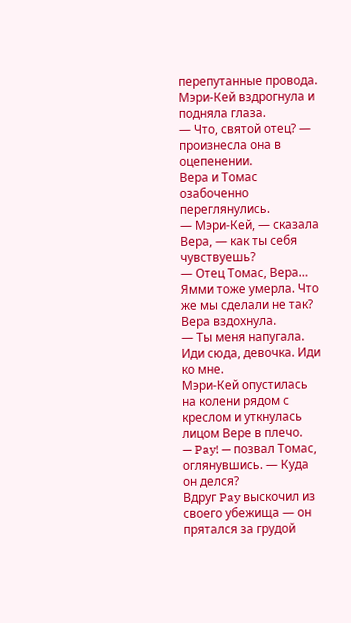перепутанные провода. Мэри-Кей вздрогнула и подняла глаза.
— Что, святой отец? — произнесла она в оцепенении.
Вера и Томас озабоченно переглянулись.
— Мэри-Кей, — сказала Вера, — как ты себя чувствуешь?
— Отец Томас, Вера… Ямми тоже умерла. Что же мы сделали не так?
Вера вздохнула.
— Ты меня напугала. Иди сюда, девочка. Иди ко мне.
Мэри-Кей опустилась на колени рядом с креслом и уткнулась лицом Вере в плечо.
— Pay! — позвал Томас, оглянувшись. — Куда он делся?
Вдруг Pay выскочил из своего убежища — он прятался за грудой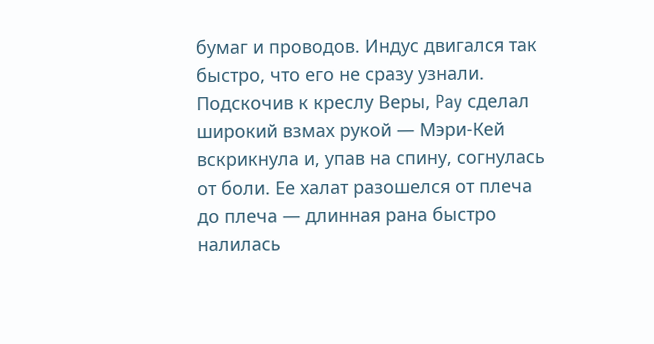бумаг и проводов. Индус двигался так быстро, что его не сразу узнали. Подскочив к креслу Веры, Pay сделал широкий взмах рукой — Мэри-Кей вскрикнула и, упав на спину, согнулась от боли. Ее халат разошелся от плеча до плеча — длинная рана быстро налилась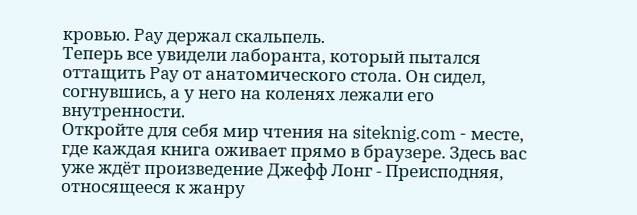кровью. Pay держал скальпель.
Теперь все увидели лаборанта, который пытался оттащить Pay от анатомического стола. Он сидел, согнувшись, а у него на коленях лежали его внутренности.
Откройте для себя мир чтения на siteknig.com - месте, где каждая книга оживает прямо в браузере. Здесь вас уже ждёт произведение Джефф Лонг - Преисподняя, относящееся к жанру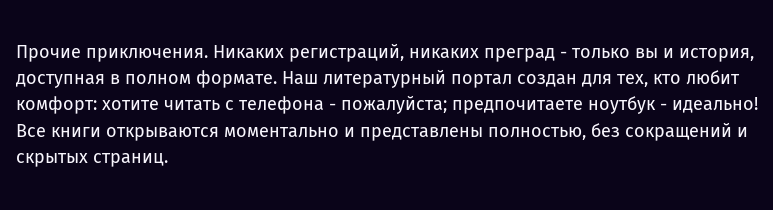Прочие приключения. Никаких регистраций, никаких преград - только вы и история, доступная в полном формате. Наш литературный портал создан для тех, кто любит комфорт: хотите читать с телефона - пожалуйста; предпочитаете ноутбук - идеально! Все книги открываются моментально и представлены полностью, без сокращений и скрытых страниц.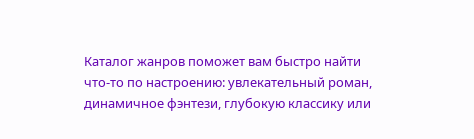Каталог жанров поможет вам быстро найти что-то по настроению: увлекательный роман, динамичное фэнтези, глубокую классику или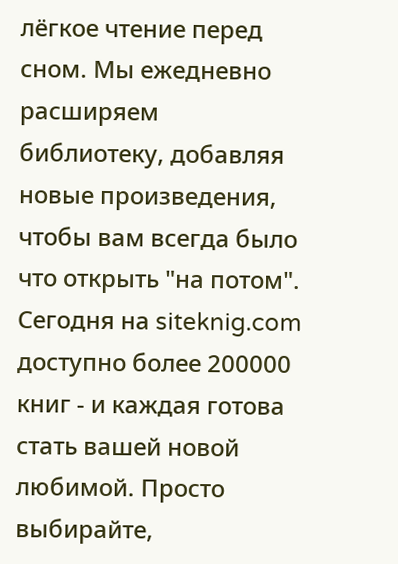лёгкое чтение перед сном. Мы ежедневно расширяем библиотеку, добавляя новые произведения, чтобы вам всегда было что открыть "на потом". Сегодня на siteknig.com доступно более 200000 книг - и каждая готова стать вашей новой любимой. Просто выбирайте,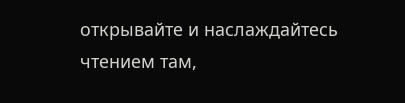открывайте и наслаждайтесь чтением там,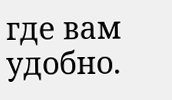где вам удобно.